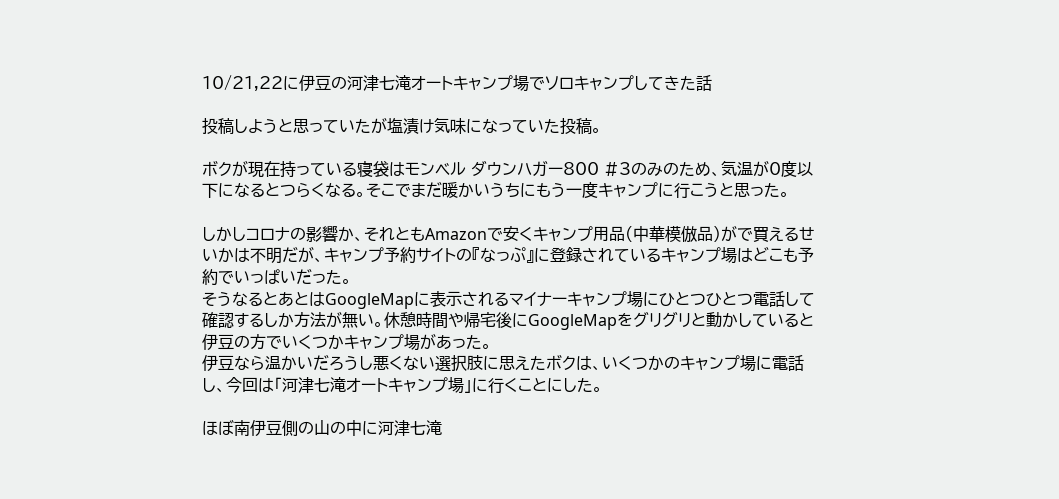10/21,22に伊豆の河津七滝オートキャンプ場でソロキャンプしてきた話

投稿しようと思っていたが塩漬け気味になっていた投稿。

ボクが現在持っている寝袋はモンベル ダウンハガー800 #3のみのため、気温が0度以下になるとつらくなる。そこでまだ暖かいうちにもう一度キャンプに行こうと思った。

しかしコロナの影響か、それともAmazonで安くキャンプ用品(中華模倣品)がで買えるせいかは不明だが、キャンプ予約サイトの『なっぷ』に登録されているキャンプ場はどこも予約でいっぱいだった。
そうなるとあとはGoogleMapに表示されるマイナーキャンプ場にひとつひとつ電話して確認するしか方法が無い。休憩時間や帰宅後にGoogleMapをグリグリと動かしていると伊豆の方でいくつかキャンプ場があった。
伊豆なら温かいだろうし悪くない選択肢に思えたボクは、いくつかのキャンプ場に電話し、今回は「河津七滝オートキャンプ場」に行くことにした。

ほぼ南伊豆側の山の中に河津七滝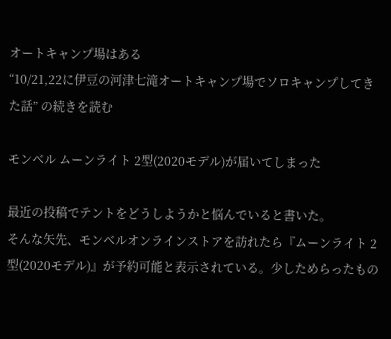オートキャンプ場はある
“10/21,22に伊豆の河津七滝オートキャンプ場でソロキャンプしてきた話” の続きを読む

モンベル ムーンライト 2型(2020モデル)が届いてしまった

最近の投稿でテントをどうしようかと悩んでいると書いた。
そんな矢先、モンベルオンラインストアを訪れたら『ムーンライト 2型(2020モデル)』が予約可能と表示されている。少しためらったもの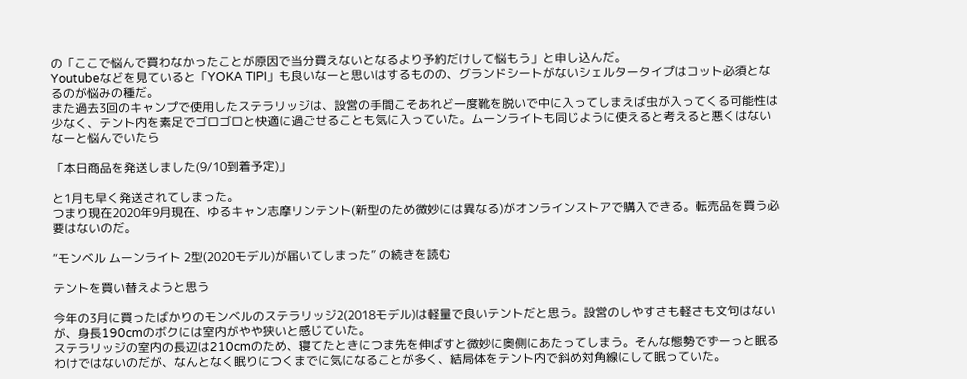の「ここで悩んで買わなかったことが原因で当分買えないとなるより予約だけして悩もう」と申し込んだ。
Youtubeなどを見ていると「YOKA TIPI」も良いなーと思いはするものの、グランドシートがないシェルタータイプはコット必須となるのが悩みの種だ。
また過去3回のキャンプで使用したステラリッジは、設営の手間こそあれど一度靴を脱いで中に入ってしまえば虫が入ってくる可能性は少なく、テント内を素足でゴロゴロと快適に過ごせることも気に入っていた。ムーンライトも同じように使えると考えると悪くはないなーと悩んでいたら

「本日商品を発送しました(9/10到着予定)」

と1月も早く発送されてしまった。
つまり現在2020年9月現在、ゆるキャン志摩リンテント(新型のため微妙には異なる)がオンラインストアで購入できる。転売品を買う必要はないのだ。

“モンベル ムーンライト 2型(2020モデル)が届いてしまった” の続きを読む

テントを買い替えようと思う

今年の3月に買ったばかりのモンベルのステラリッジ2(2018モデル)は軽量で良いテントだと思う。設営のしやすさも軽さも文句はないが、身長190cmのボクには室内がやや狭いと感じていた。
ステラリッジの室内の長辺は210cmのため、寝てたときにつま先を伸ばすと微妙に奥側にあたってしまう。そんな態勢でずーっと眠るわけではないのだが、なんとなく眠りにつくまでに気になることが多く、結局体をテント内で斜め対角線にして眠っていた。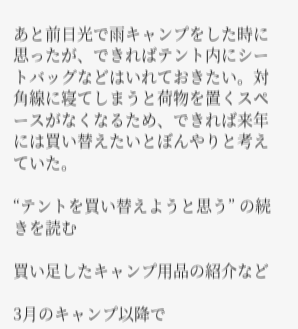あと前日光で雨キャンプをした時に思ったが、できればテント内にシートバッグなどはいれておきたい。対角線に寝てしまうと荷物を置くスペースがなくなるため、できれば来年には買い替えたいとぼんやりと考えていた。

“テントを買い替えようと思う” の続きを読む

買い足したキャンプ用品の紹介など

3月のキャンプ以降で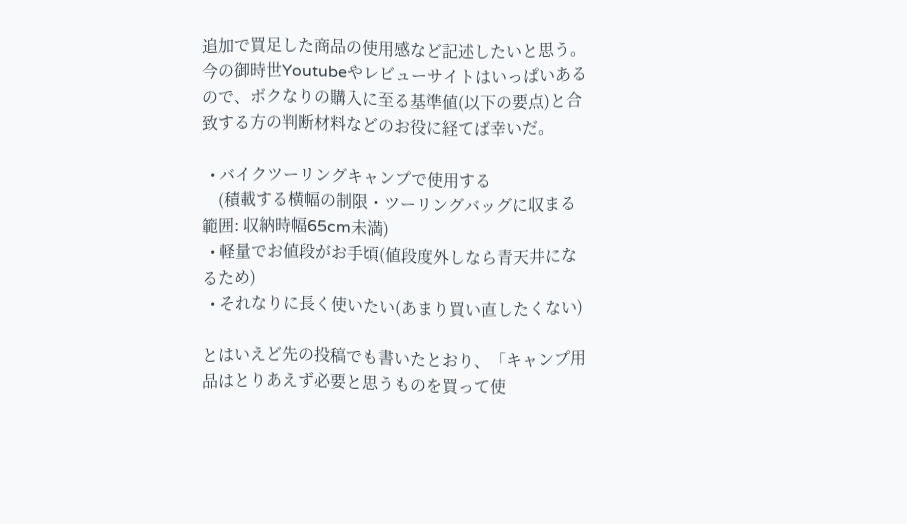追加で買足した商品の使用感など記述したいと思う。
今の御時世Youtubeやレビューサイトはいっぱいあるので、ボクなりの購入に至る基準値(以下の要点)と合致する方の判断材料などのお役に経てば幸いだ。

  • バイクツーリングキャンプで使用する
    (積載する横幅の制限・ツーリングバッグに収まる範囲: 収納時幅65cm未満)
  • 軽量でお値段がお手頃(値段度外しなら青天井になるため)
  • それなりに長く使いたい(あまり買い直したくない)

とはいえど先の投稿でも書いたとおり、「キャンプ用品はとりあえず必要と思うものを買って使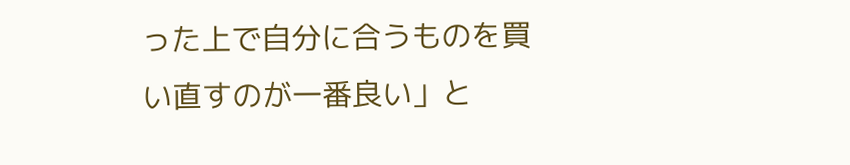った上で自分に合うものを買い直すのが一番良い」と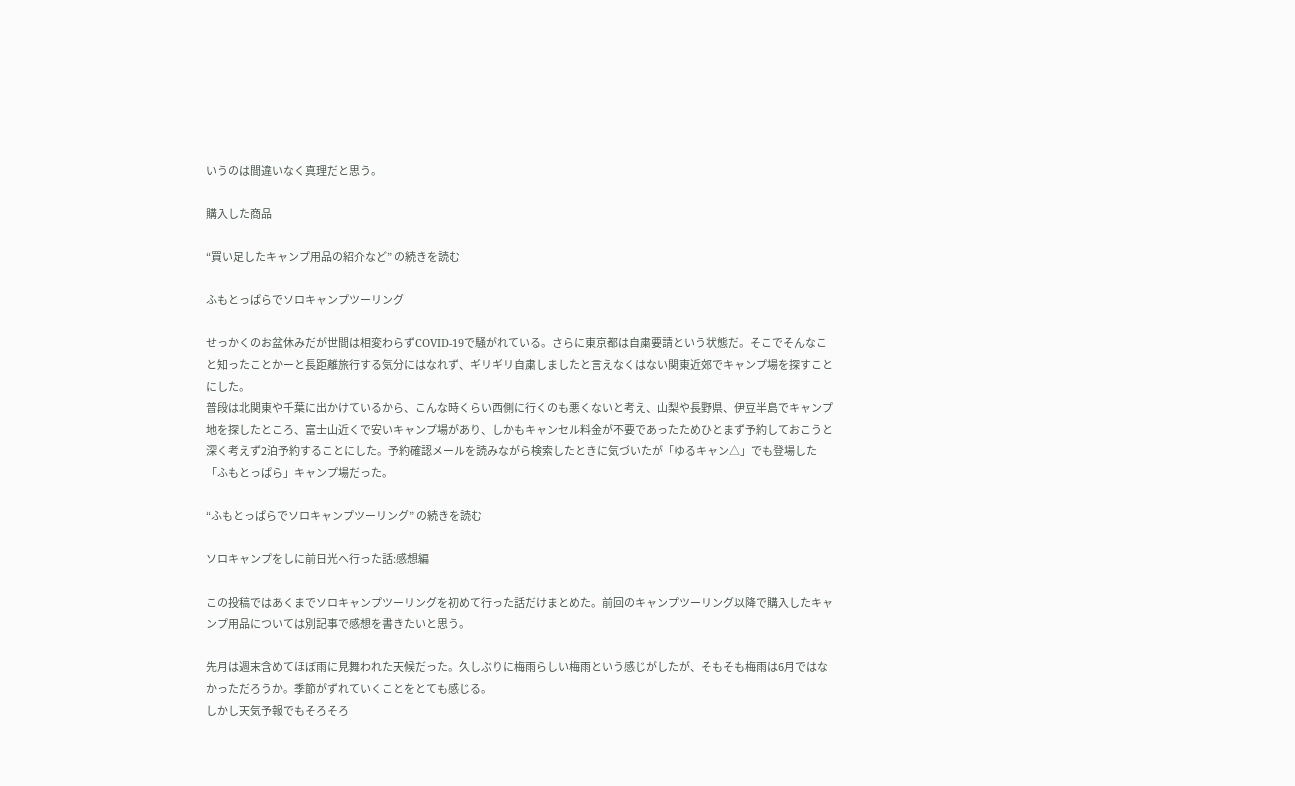いうのは間違いなく真理だと思う。

購入した商品

“買い足したキャンプ用品の紹介など” の続きを読む

ふもとっぱらでソロキャンプツーリング

せっかくのお盆休みだが世間は相変わらずCOVID-19で騒がれている。さらに東京都は自粛要請という状態だ。そこでそんなこと知ったことかーと長距離旅行する気分にはなれず、ギリギリ自粛しましたと言えなくはない関東近郊でキャンプ場を探すことにした。
普段は北関東や千葉に出かけているから、こんな時くらい西側に行くのも悪くないと考え、山梨や長野県、伊豆半島でキャンプ地を探したところ、富士山近くで安いキャンプ場があり、しかもキャンセル料金が不要であったためひとまず予約しておこうと深く考えず2泊予約することにした。予約確認メールを読みながら検索したときに気づいたが「ゆるキャン△」でも登場した「ふもとっぱら」キャンプ場だった。

“ふもとっぱらでソロキャンプツーリング” の続きを読む

ソロキャンプをしに前日光へ行った話:感想編

この投稿ではあくまでソロキャンプツーリングを初めて行った話だけまとめた。前回のキャンプツーリング以降で購入したキャンプ用品については別記事で感想を書きたいと思う。

先月は週末含めてほぼ雨に見舞われた天候だった。久しぶりに梅雨らしい梅雨という感じがしたが、そもそも梅雨は6月ではなかっただろうか。季節がずれていくことをとても感じる。
しかし天気予報でもそろそろ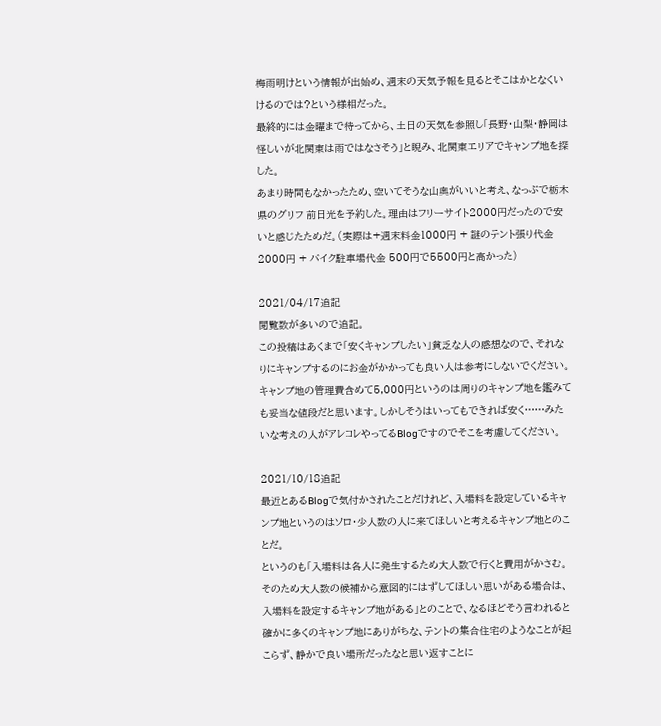梅雨明けという情報が出始め、週末の天気予報を見るとそこはかとなくいけるのでは?という様相だった。
最終的には金曜まで待ってから、土日の天気を参照し「長野・山梨・静岡は怪しいが北関東は雨ではなさそう」と睨み、北関東エリアでキャンプ地を探した。
あまり時間もなかったため、空いてそうな山奥がいいと考え、なっぷで栃木県のグリフ 前日光を予約した。理由はフリーサイト2000円だったので安いと感じたためだ。(実際は+週末料金1000円 + 謎のテント張り代金2000円 + バイク駐車場代金 500円で5500円と高かった)

2021/04/17追記
閲覧数が多いので追記。
この投稿はあくまで「安くキャンプしたい」貧乏な人の感想なので、それなりにキャンプするのにお金がかかっても良い人は参考にしないでください。
キャンプ地の管理費含めて5,000円というのは周りのキャンプ地を鑑みても妥当な値段だと思います。しかしそうはいってもできれば安く……みたいな考えの人がアレコレやってるBlogですのでそこを考慮してください。

2021/10/18追記
最近とあるBlogで気付かされたことだけれど、入場料を設定しているキャンプ地というのはソロ・少人数の人に来てほしいと考えるキャンプ地とのことだ。
というのも「入場料は各人に発生するため大人数で行くと費用がかさむ。そのため大人数の候補から意図的にはずしてほしい思いがある場合は、入場料を設定するキャンプ地がある」とのことで、なるほどそう言われると確かに多くのキャンプ地にありがちな、テントの集合住宅のようなことが起こらず、静かで良い場所だったなと思い返すことに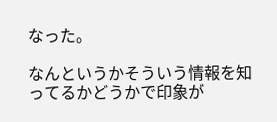なった。

なんというかそういう情報を知ってるかどうかで印象が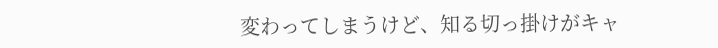変わってしまうけど、知る切っ掛けがキャ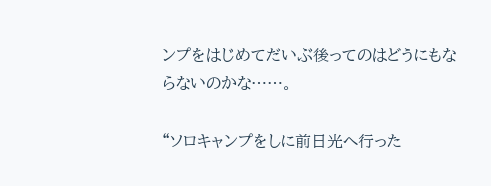ンプをはじめてだいぶ後ってのはどうにもならないのかな……。

“ソロキャンプをしに前日光へ行った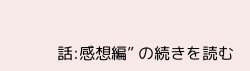話:感想編” の続きを読む